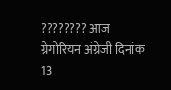???????? आज ग्रेगोरियन अंग्रेजी दिनांक 13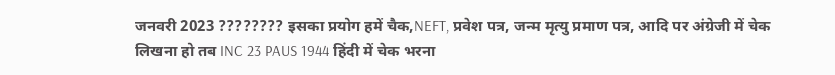जनवरी 2023 ???????? इसका प्रयोग हमें चैक,NEFT, प्रवेश पत्र, जन्म मृत्यु प्रमाण पत्र, आदि पर अंग्रेजी में चेक लिखना हो तब INC 23 PAUS 1944 हिंदी में चेक भरना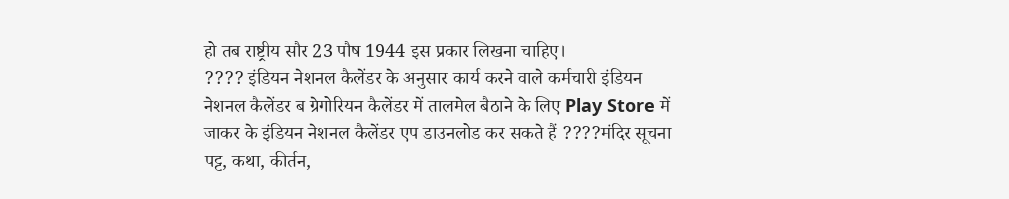हो तब राष्ट्रीय सौर 23 पौष 1944 इस प्रकार लिखना चाहिए।
???? इंडियन नेशनल कैलेंडर के अनुसार कार्य करने वाले कर्मचारी इंडियन नेशनल कैलेंडर ब ग्रेगोरियन कैलेंडर में तालमेल बैठाने के लिए Play Store में जाकर के इंडियन नेशनल कैलेंडर एप डाउनलोड कर सकते हैं ????मंदिर सूचना पट्ट, कथा, कीर्तन,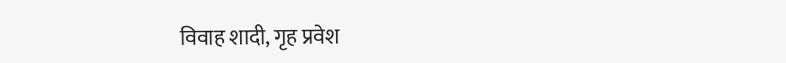विवाह शादी, गृह प्रवेश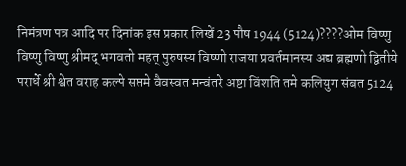निमंत्रण पत्र आदि पर दिनांक इस प्रकार लिखें 23 पौष 1944 (5124)????ओम विष्णु विष्णु विष्णु श्रीमद् भगवतो महत् पुरुषस्य विष्णो राजया प्रवर्तमानस्य अद्य ब्रह्मणो द्वितीये परार्धे श्री श्वेत वराह कल्पे सप्तमे वैवस्वत मन्वंतरे अष्टा विंशति तमे कलियुग संबत 5124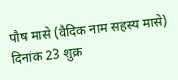पौष मासे (वैदिक नाम सहस्य मासे) दिनांक 23 शुक्र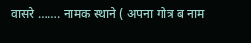वासरे ……. नामक स्थाने ( अपना गोत्र ब नाम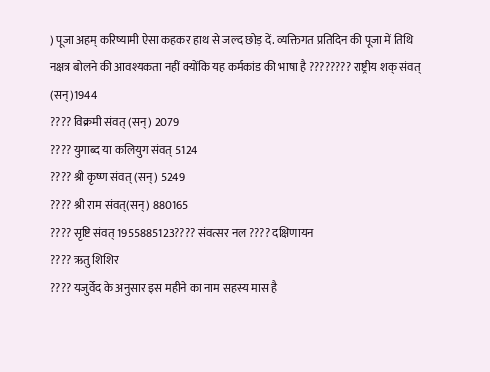) पूजा अहम् करिष्यामी ऐसा कहकर हाथ से जल्द छोड़ दें. व्यक्तिगत प्रतिदिन की पूजा में तिथि नक्षत्र बोलने की आवश्यकता नहीं क्योंकि यह कर्मकांड की भाषा है ???????? राष्ट्रीय शक् संवत् (सन्)1944
???? विक्रमी संवत् (सन्) 2079
???? युगाब्द या कलियुग संवत् 5124
???? श्री कृष्ण संवत् (सन्) 5249
???? श्री राम संवत्(सन्) 880165
???? सृष्टि संवत् 1955885123???? संवत्सर नल ???? दक्षिणायन
???? ऋतु शिशिर
???? यजुर्वेद के अनुसार इस महीने का नाम सहस्य मास है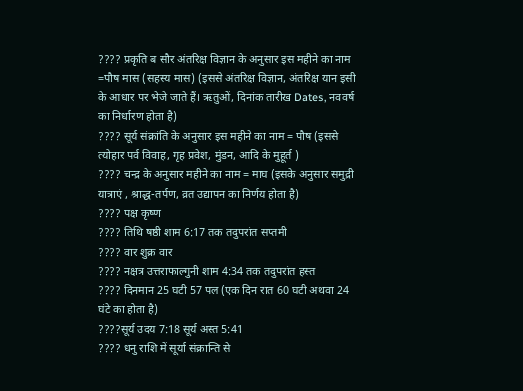???? प्रकृति ब सौर अंतरिक्ष विज्ञान के अनुसार इस महीने का नाम =पौष मास (सहस्य मास) (इससे अंतरिक्ष विज्ञान, अंतरिक्ष यान इसी के आधार पर भेजे जाते हैं। ऋतुओं, दिनांक तारीख Dates, नववर्ष का निर्धारण होता है)
???? सूर्य संक्रांति के अनुसार इस महीने का नाम = पौष (इससे त्योहार पर्व विवाह, गृह प्रवेश, मुंडन, आदि के मुहूर्त )
???? चन्द्र के अनुसार महीने का नाम = माघ (इसके अनुसार समुद्री यात्राएं , श्राद्ध-तर्पण, व्रत उद्यापन का निर्णय होता है)
???? पक्ष कृष्ण
???? तिथि षष्ठी शाम 6:17 तक तदुपरांत सप्तमी
???? वार शुक्र वार
???? नक्षत्र उत्तराफाल्गुनी शाम 4:34 तक तदुपरांत हस्त
???? दिनमान 25 घटी 57 पल (एक दिन रात 60 घटी अथवा 24 घंटे का होता है)
????सूर्य उदय 7:18 सूर्य अस्त 5:41
???? धनु राशि में सूर्या संक्रान्ति से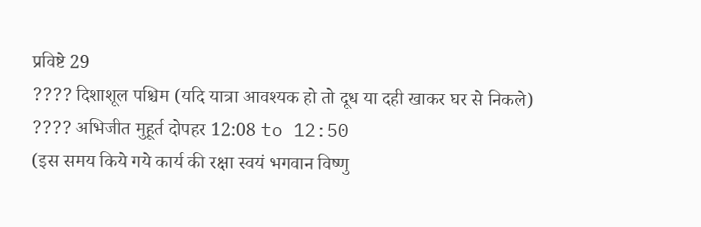प्रविष्टे 29
???? दिशाशूल पश्चिम (यदि यात्रा आवश्यक हो तो दूध या दही खाकर घर से निकले)
???? अभिजीत मुहूर्त दोपहर 12:08 to 12:50
(इस समय किये गये कार्य की रक्षा स्वयं भगवान विष्णु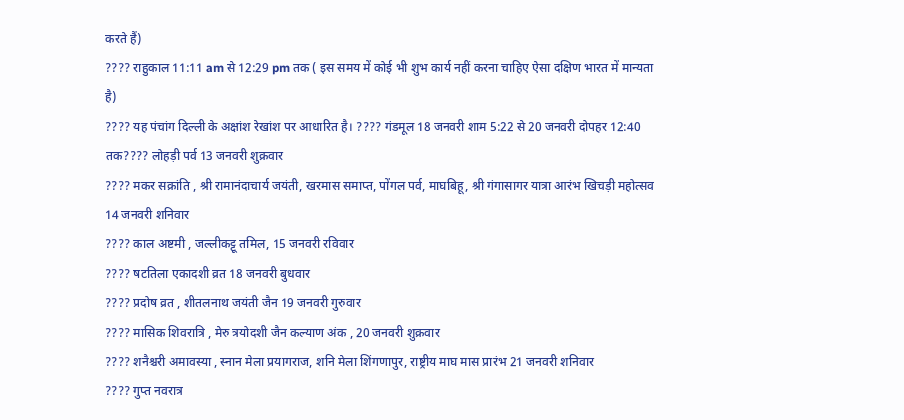करते हैं)
???? राहुकाल 11:11 am से 12:29 pm तक ( इस समय में कोई भी शुभ कार्य नहीं करना चाहिए ऐसा दक्षिण भारत में मान्यता है)
???? यह पंचांग दिल्ली के अक्षांश रेखांश पर आधारित है। ???? गंडमूल 18 जनवरी शाम 5:22 से 20 जनवरी दोपहर 12:40 तक???? लोहड़ी पर्व 13 जनवरी शुक्रवार
???? मकर सक्रांति , श्री रामानंदाचार्य जयंती, खरमास समाप्त, पोंगल पर्व, माघबिहू, श्री गंगासागर यात्रा आरंभ खिचड़ी महोत्सव 14 जनवरी शनिवार
???? काल अष्टमी , जल्लीकट्टू तमिल, 15 जनवरी रविवार
???? षटतिला एकादशी व्रत 18 जनवरी बुधवार
???? प्रदोष व्रत , शीतलनाथ जयंती जैन 19 जनवरी गुरुवार
???? मासिक शिवरात्रि , मेरु त्रयोदशी जैन कल्याण अंक , 20 जनवरी शुक्रवार
???? शनैश्चरी अमावस्या , स्नान मेला प्रयागराज, शनि मेला शिंगणापुर, राष्ट्रीय माघ मास प्रारंभ 21 जनवरी शनिवार
???? गुप्त नवरात्र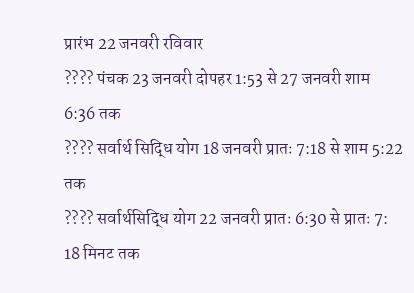प्रारंभ 22 जनवरी रविवार
???? पंचक 23 जनवरी दोपहर 1:53 से 27 जनवरी शाम 6:36 तक
???? सर्वार्थ सिद्धि योग 18 जनवरी प्रातः 7:18 से शाम 5:22 तक
???? सर्वार्थसिद्धि योग 22 जनवरी प्रातः 6:30 से प्रातः 7: 18 मिनट तक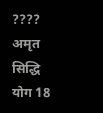???? अमृत सिद्धि योग 18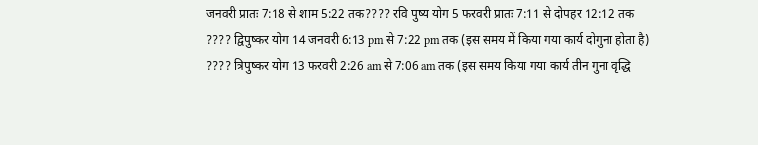जनवरी प्रातः 7:18 से शाम 5:22 तक???? रवि पुष्य योग 5 फरवरी प्रातः 7:11 से दोपहर 12:12 तक
???? द्विपुष्कर योग 14 जनवरी 6:13 pm से 7:22 pm तक (इस समय में किया गया कार्य दोगुना होता है)
???? त्रिपुष्कर योग 13 फरवरी 2:26 am से 7:06 am तक (इस समय किया गया कार्य तीन गुना वृद्धि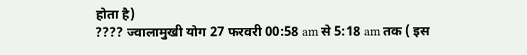होता है)
???? ज्वालामुखी योग 27 फरवरी 00:58 am से 5:18 am तक ( इस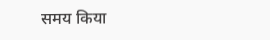समय किया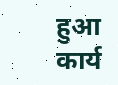हुआ कार्य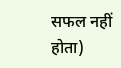सफल नहीं होता)